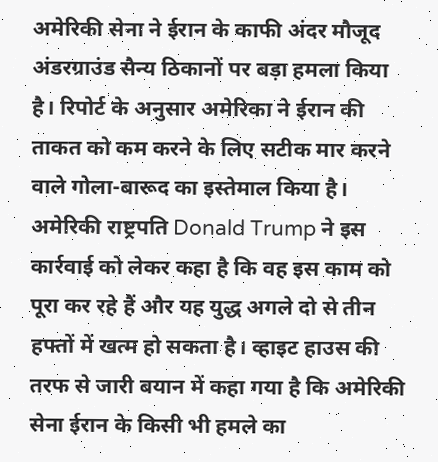अमेरिकी सेना ने ईरान के काफी अंदर मौजूद अंडरग्राउंड सैन्य ठिकानों पर बड़ा हमला किया है। रिपोर्ट के अनुसार अमेरिका ने ईरान की ताकत को कम करने के लिए सटीक मार करने वाले गोला-बारूद का इस्तेमाल किया है। अमेरिकी राष्ट्रपति Donald Trump ने इस कार्रवाई को लेकर कहा है कि वह इस काम को पूरा कर रहे हैं और यह युद्ध अगले दो से तीन हफ्तों में खत्म हो सकता है। व्हाइट हाउस की तरफ से जारी बयान में कहा गया है कि अमेरिकी सेना ईरान के किसी भी हमले का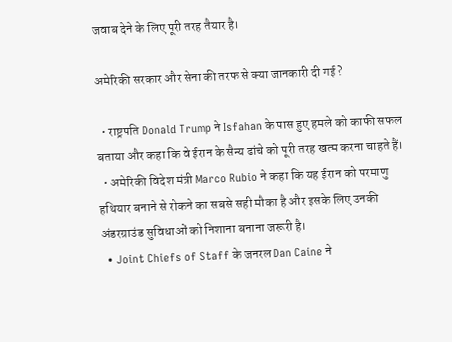जवाब देने के लिए पूरी तरह तैयार है।

अमेरिकी सरकार और सेना की तरफ से क्या जानकारी दी गई?

  • राष्ट्रपति Donald Trump ने Isfahan के पास हुए हमले को काफी सफल बताया और कहा कि वे ईरान के सैन्य ढांचे को पूरी तरह खत्म करना चाहते हैं।
  • अमेरिकी विदेश मंत्री Marco Rubio ने कहा कि यह ईरान को परमाणु हथियार बनाने से रोकने का सबसे सही मौका है और इसके लिए उनकी अंडरग्राउंड सुविधाओं को निशाना बनाना जरूरी है।
  • Joint Chiefs of Staff के जनरल Dan Caine ने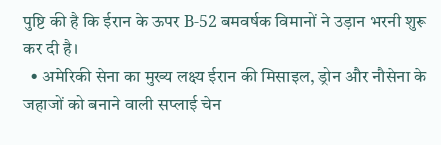पुष्टि की है कि ईरान के ऊपर B-52 बमवर्षक विमानों ने उड़ान भरनी शुरू कर दी है।
  • अमेरिकी सेना का मुख्य लक्ष्य ईरान की मिसाइल, ड्रोन और नौसेना के जहाजों को बनाने वाली सप्लाई चेन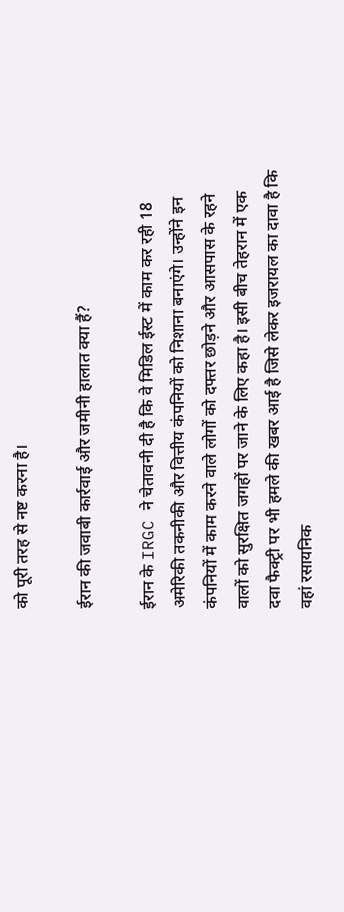को पूरी तरह से नष्ट करना है।

ईरान की जवाबी कार्रवाई और जमीनी हालात क्या हैं?

ईरान के IRGC ने चेतावनी दी है कि वे मिडिल ईस्ट में काम कर रही 18 अमेरिकी तकनीकी और वित्तीय कंपनियों को निशाना बनाएंगे। उन्होंने इन कंपनियों में काम करने वाले लोगों को दफ्तर छोड़ने और आसपास के रहने वालों को सुरक्षित जगहों पर जाने के लिए कहा है। इसी बीच तेहरान में एक दवा फैक्ट्री पर भी हमले की खबर आई है जिसे लेकर इजरायल का दावा है कि वहां रसायनिक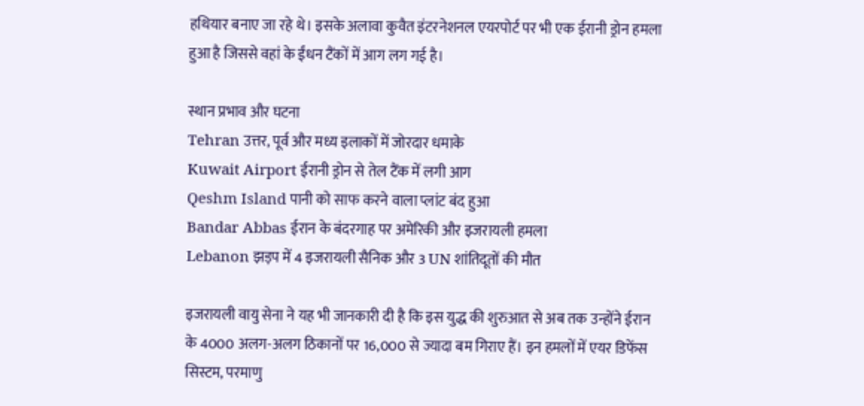हथियार बनाए जा रहे थे। इसके अलावा कुवैत इंटरनेशनल एयरपोर्ट पर भी एक ईरानी ड्रोन हमला हुआ है जिससे वहां के ईंधन टैंकों में आग लग गई है।

स्थान प्रभाव और घटना
Tehran उत्तर, पूर्व और मध्य इलाकों में जोरदार धमाके
Kuwait Airport ईरानी ड्रोन से तेल टैंक में लगी आग
Qeshm Island पानी को साफ करने वाला प्लांट बंद हुआ
Bandar Abbas ईरान के बंदरगाह पर अमेरिकी और इजरायली हमला
Lebanon झड़प में 4 इजरायली सैनिक और 3 UN शांतिदूतों की मौत

इजरायली वायु सेना ने यह भी जानकारी दी है कि इस युद्ध की शुरुआत से अब तक उन्होंने ईरान के 4000 अलग-अलग ठिकानों पर 16,000 से ज्यादा बम गिराए हैं। इन हमलों में एयर डिफेंस सिस्टम, परमाणु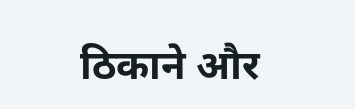ठिकाने और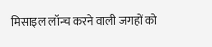मिसाइल लॉन्च करने वाली जगहों को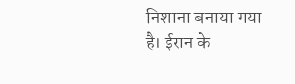निशाना बनाया गया है। ईरान के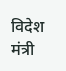विदेश मंत्री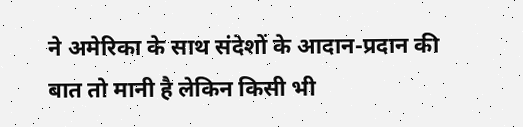ने अमेरिका के साथ संदेशों के आदान-प्रदान की बात तो मानी है लेकिन किसी भी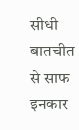सीधी बातचीत से साफ इनकार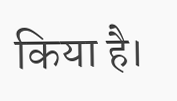किया है।